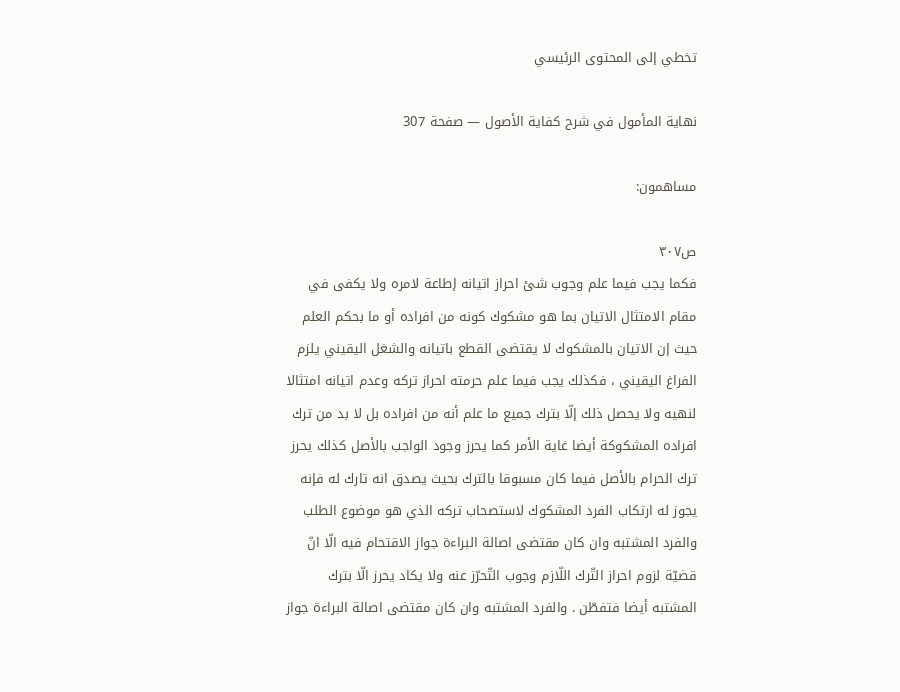تخطي إلى المحتوى الرئيسي

نهاية المأمول في شرح كفاية الأصول — صفحة 307

مساهمون:

ص٣٠٧
فكما يجب فيما علم وجوب شئ احراز اتيانه إطاعة لامره ولا يكفى في مقام الامتثال الاتيان بما هو مشكوك كونه من افراده أو ما بحكم العلم حيث إن الاتيان بالمشكوك لا يقتضى القطع باتيانه والشغل اليقيني يلزم الفراغ اليقيني ، فكذلك يجب فيما علم حرمته احراز تركه وعدم اتيانه امتثالا لنهيه ولا يحصل ذلك إلّا بترك جميع ما علم أنه من افراده بل لا بد من ترك افراده المشكوكة أيضا غاية الأمر كما يحرز وجود الواجب بالأصل كذلك يحرز ترك الحرام بالأصل فيما كان مسبوقا بالترك بحيث يصدق انه تارك له فإنه يجوز له ارتكاب الفرد المشكوك لاستصحاب تركه الذي هو موضوع الطلب والفرد المشتبه وان كان مقتضى اصالة البراءة جواز الاقتحام فيه الّا انّ قضيّة لزوم احراز التّرك اللّازم وجوب التّحرّز عنه ولا يكاد يحرز الّا بترك المشتبه أيضا فتفطّن . والفرد المشتبه وان كان مقتضى اصالة البراءة جواز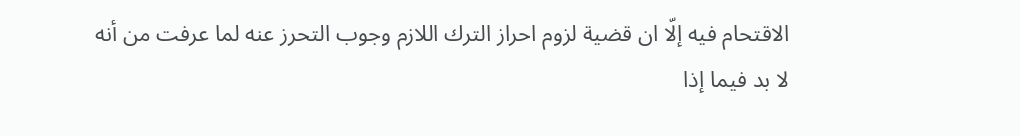الاقتحام فيه إلّا ان قضية لزوم احراز الترك اللازم وجوب التحرز عنه لما عرفت من أنه لا بد فيما إذا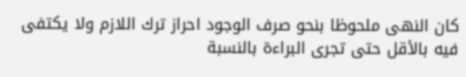كان النهى ملحوظا بنحو صرف الوجود احراز ترك اللازم ولا يكتفى فيه بالأقل حتى تجرى البراءة بالنسبة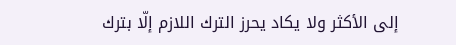إلى الأكثر ولا يكاد يحرز الترك اللازم إلّا بترك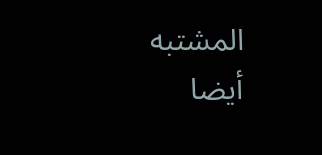المشتبه أيضا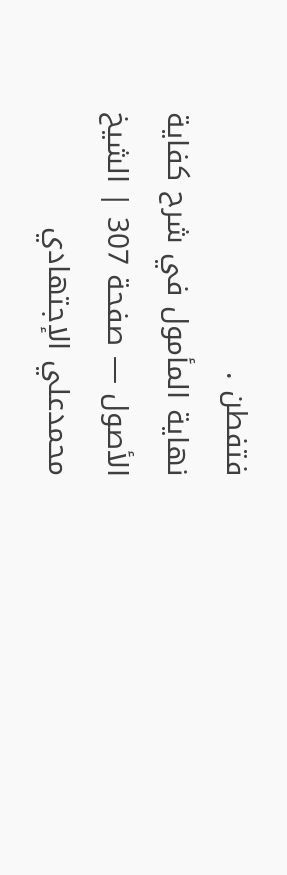فتفطن .
نهاية المأمول في شرح كفاية الأصول — صفحة 307 | الشيخ محمدعلي الإجتهادي